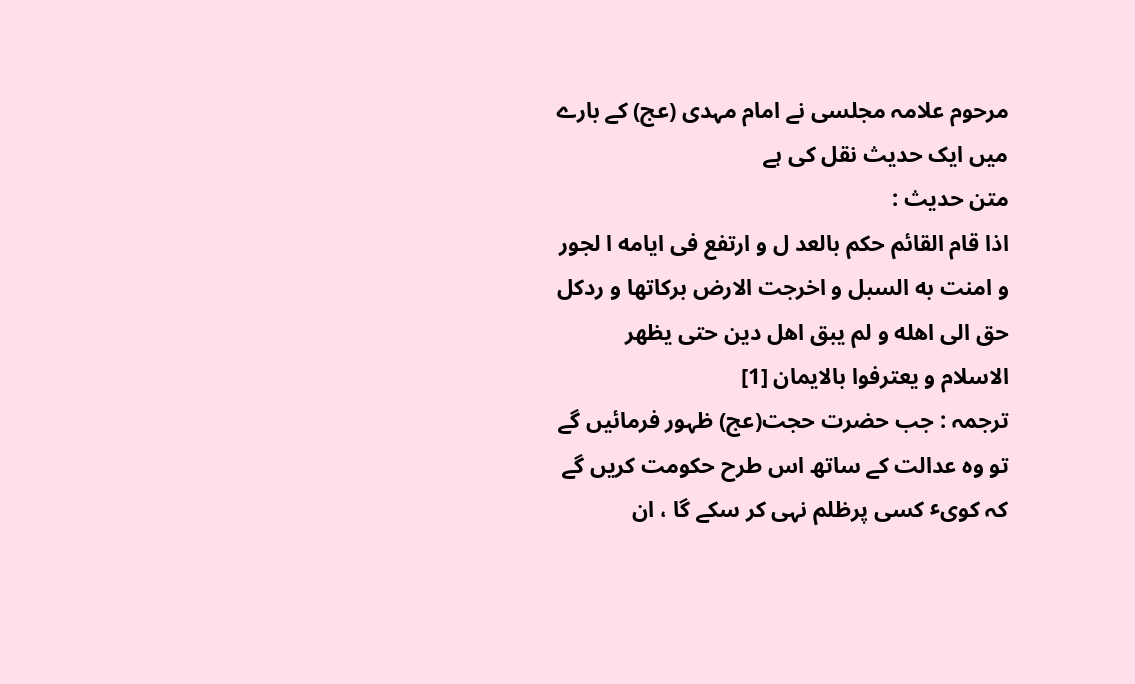مرحوم علامہ مجلسی نے امام مہدی (عج) کے بارے میں ایک حدیث نقل کی ہے
متن حدیث :
اذا قام القائم حکم بالعد ل و ارتفع فی ایامه ا لجور و امنت به السبل و اخرجت الارض برکاتها و ردکل حق الی اهله و لم یبق اهل دین حتی یظهر الاسلام و یعترفوا بالایمان [1]
ترجمہ : جب حضرت حجت(عج) ظہور فرمائیں گے تو وہ عدالت کے ساتھ اس طرح حکومت کریں گے کہ کویٴ کسی پرظلم نہی کر سکے گا ، ان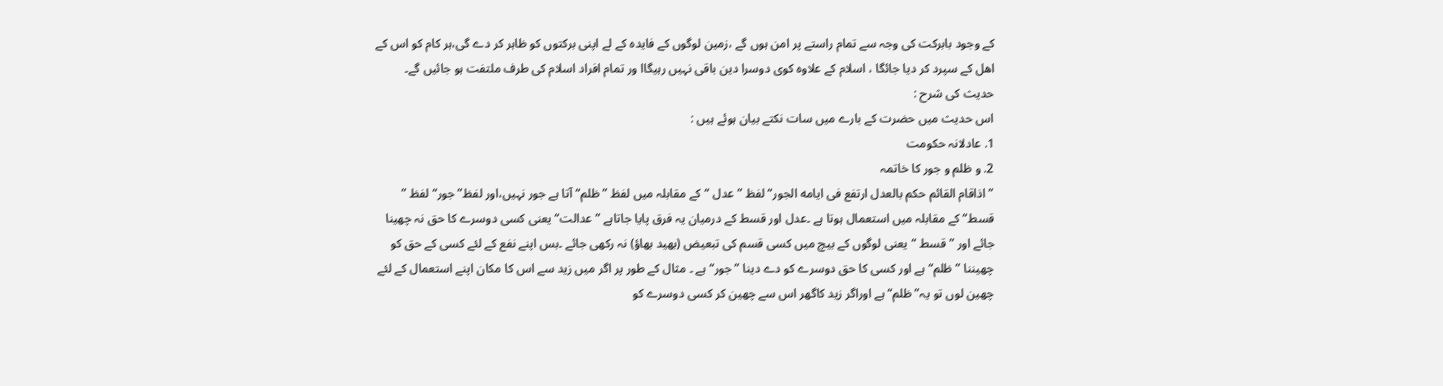کے وجود بابرکت کی وجہ سے تمام راستے پر امن ہوں گے ،زمین لوگوں کے فایدہ کے لے اپنی برکتوں کو ظاہر کر دے گی،ہر کام کو اس کے اھل کے سپرد کر دیا جائگا ، اسلام کے علاوہ کوی دوسرا دین باقی نہیں رہیگاا ور تمام افراد اسلام کی طرف ملتفت ہو جائیں گے۔
حدیث کی شرح :
اس حدیث میں حضرت کے بارے میں سات نکتے بیان ہوئے ہیں :
1. عادلانہ حکومت
2. و ظلم و جور کا خاتمہ
” اذاقام القائم حکم بالعدل ارتفع فی ایامه الجور“ لفظ ”عدل “کے مقابلہ میں لفظ ”ظلم“ آتا ہے جور نہیں،اور لفظ” جور“ لفظ ” قسط“ کے مقابلہ میں استعمال ہوتا ہے ۔عدل اور قسط کے درمیان یہ فرق پایا جاتاہے ”عدالت“ یعنی کسی دوسرے کا حق نہ چھینا جائے اور ”قسط “یعنی لوگوں کے بیچ میں کسی قسم کی تبعیض (بھید بھاؤ) نہ رکھی جائے ۔بس اپنے نفع کے لئے کسی کے حق کو چھیننا ”ظلم“ ہے اور کسی کا حق دوسرے کو دے دینا ”جور“ ہے ۔ مثال کے طور پر اگر میں زید سے اس کا مکان اپنے استعمال کے لئے چھین لوں تو یہ” ظلم“ ہے اوراگر زید کاگھر اس سے چھین کر کسی دوسرے کو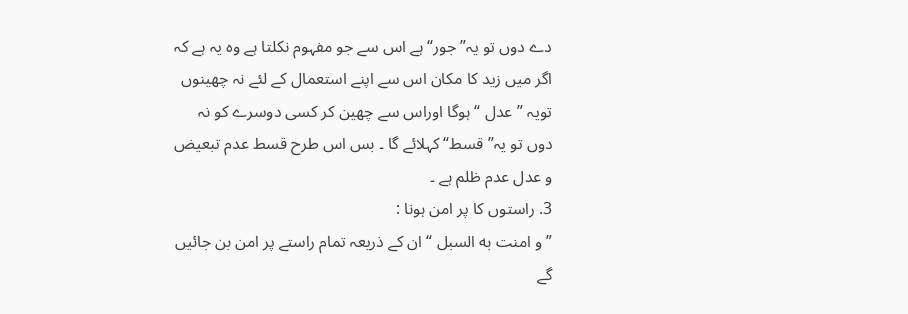دے دوں تو یہ”جور“ ہے اس سے جو مفہوم نکلتا ہے وہ یہ ہے کہ اگر میں زید کا مکان اس سے اپنے استعمال کے لئے نہ چھینوں تویہ ”عدل “ ہوگا اوراس سے چھین کر کسی دوسرے کو نہ دوں تو یہ” قسط“ کہلائے گا ۔ بس اس طرح قسط عدم تبعیض و عدل عدم ظلم ہے ۔
3. راستوں کا پر امن ہونا :
”و امنت به السبل “ ان کے ذریعہ تمام راستے پر امن بن جائیں گے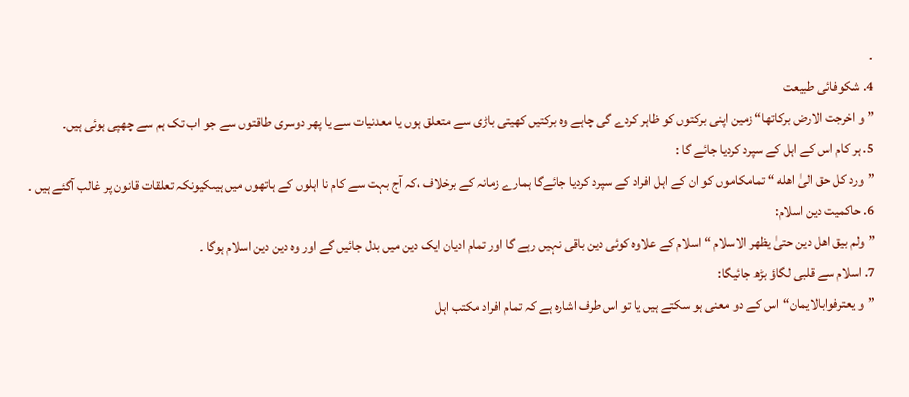۔
4. شکوفائی طبیعت
” و اخرجت الارض برکاتها“ زمین اپنی برکتوں کو ظاہر کردے گی چاہے وہ برکتیں کھیتی باڑی سے متعلق ہوں یا معدنیات سے یا پھر دوسری طاقتوں سے جو اب تک ہم سے چھپی ہوئی ہیں۔
5. ہر کام اس کے اہل کے سپرد کردیا جائے گا :
”ورد کل حق الیٰ اهله “ تمامکاموں کو ان کے اہل افراد کے سپرد کردیا جائےگا ہمارے زمانہ کے برخلاف ،کہ آج بہت سے کام نا اہلوں کے ہاتھوں میں ہیںکیونکہ تعلقات قانون پر غالب آگئے ہیں ۔
6. حاکمیت دین اسلام:
”ولم بیق اهل دین حتیٰ یظهر الاسلام “ اسلام کے علاوہ کوئی دین باقی نہیں رہے گا اور تمام ادیان ایک دین میں بدل جائیں گے اور وہ دین دین اسلام ہوگا ۔
7. اسلام سے قلبی لگاؤ بڑھ جائیگا:
”و یعترفوابالایمان“اس کے دو معنی ہو سکتے ہیں یا تو اس طرف اشارہ ہے کہ تمام افراد مکتب اہل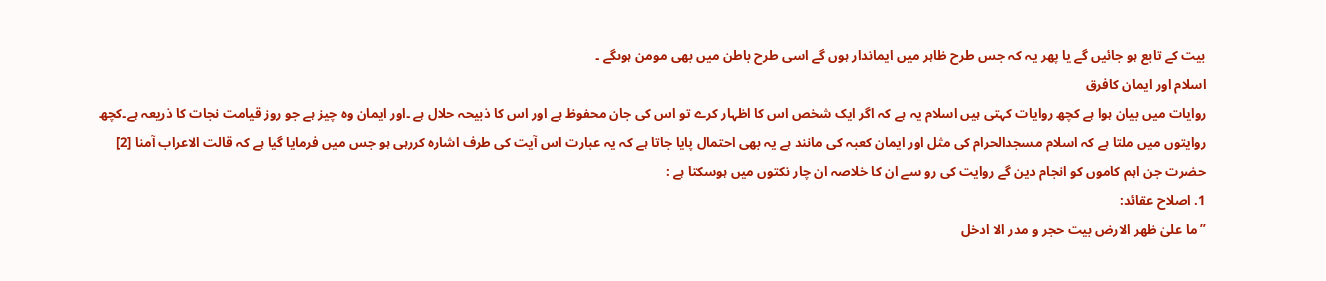بیت کے تابع ہو جائیں گے یا پھر یہ کہ جس طرح ظاہر میں ایماندار ہوں گے اسی طرح باطن میں بھی مومن ہوںگے ۔
اسلام اور ایمان کافرق
روایات میں بیان ہوا ہے کچھ روایات کہتی ہیں اسلام یہ ہے کہ اگر ایک شخص اس کا اظہار کرے تو اس کی جان محفوظ ہے اور اس کا ذبیحہ حلال ہے ۔اور ایمان وہ چیز ہے جو روز قیامت نجات کا ذریعہ ہے۔کچھ روایتوں میں ملتا ہے کہ اسلام مسجدالحرام کی مثل اور ایمان کعبہ کی مانند ہے یہ بھی احتمال پایا جاتا ہے کہ یہ عبارت اس آیت کی طرف اشارہ کررہی ہو جس میں فرمایا گیا ہے کہ قالت الاعراب آمنا [2]
حضرت جن اہم کاموں کو انجام دین گے روایت کی رو سے ان کا خلاصہ ان چار نکتوں میں ہوسکتا ہے :
1. اصلاح عقائد:
”ما علیٰ ظهر الارض بیت حجر و مدر الا ادخل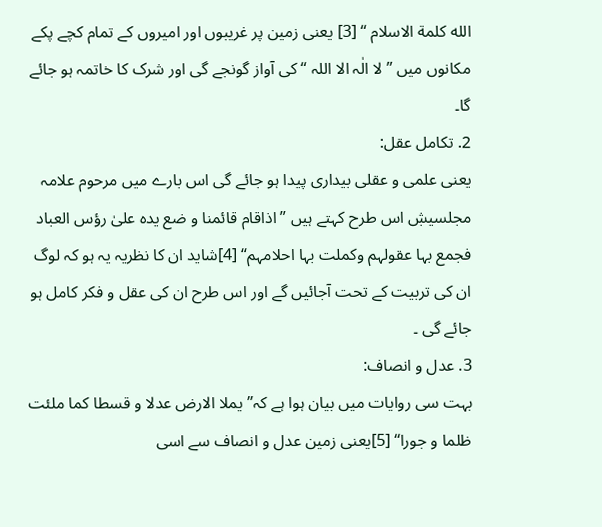الله کلمة الاسلام “ [3] یعنی زمین پر غریبوں اور امیروں کے تمام کچے پکے مکانوں میں ”لا الٰہ الا اللہ “ کی آواز گونجے گی اور شرک کا خاتمہ ہو جائے گا۔
2. تکامل عقل:
یعنی علمی و عقلی بیداری پیدا ہو جائے گی اس بارے میں مرحوم علامہ مجلسیۺ اس طرح کہتے ہیں ”اذاقام قائمنا و ضع یدہ علیٰ رؤس العباد فجمع بہا عقولہم وکملت بہا احلامہم“ [4]شاید ان کا نظریہ یہ ہو کہ لوگ ان کی تربیت کے تحت آجائیں گے اور اس طرح ان کی عقل و فکر کامل ہو جائے گی ۔
3. عدل و انصاف:
بہت سی روایات میں بیان ہوا ہے کہ” یملا الارض عدلا و قسطا کما ملئت ظلما و جورا“ [5]یعنی زمین عدل و انصاف سے اسی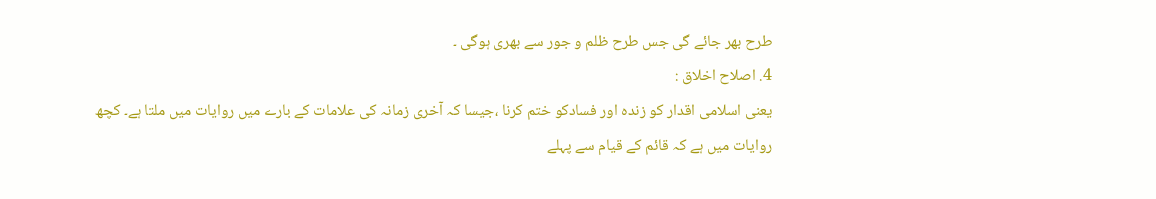طرح بھر جائے گی جس طرح ظلم و جور سے بھری ہوگی ۔
4. اصلاح اخلاق :
یعنی اسلامی اقدار کو زندہ اور فسادکو ختم کرنا ،جیسا کہ آخری زمانہ کی علامات کے بارے میں روایات میں ملتا ہے۔ کچھ روایات میں ہے کہ قائم کے قیام سے پہلے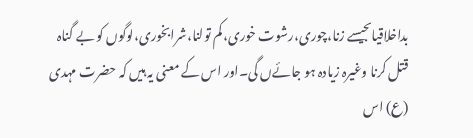بداخلاقیاںجیسے زنا،چوری،رشوت خوری،کم تولنا،شرابخوری،لوگوں کو بے گناہ قتل کرنا وغیرہ زیادہ ہو جائےں گی۔اور اس کے معنی یہ ہیں کہ حضرت مہدی (ع) اس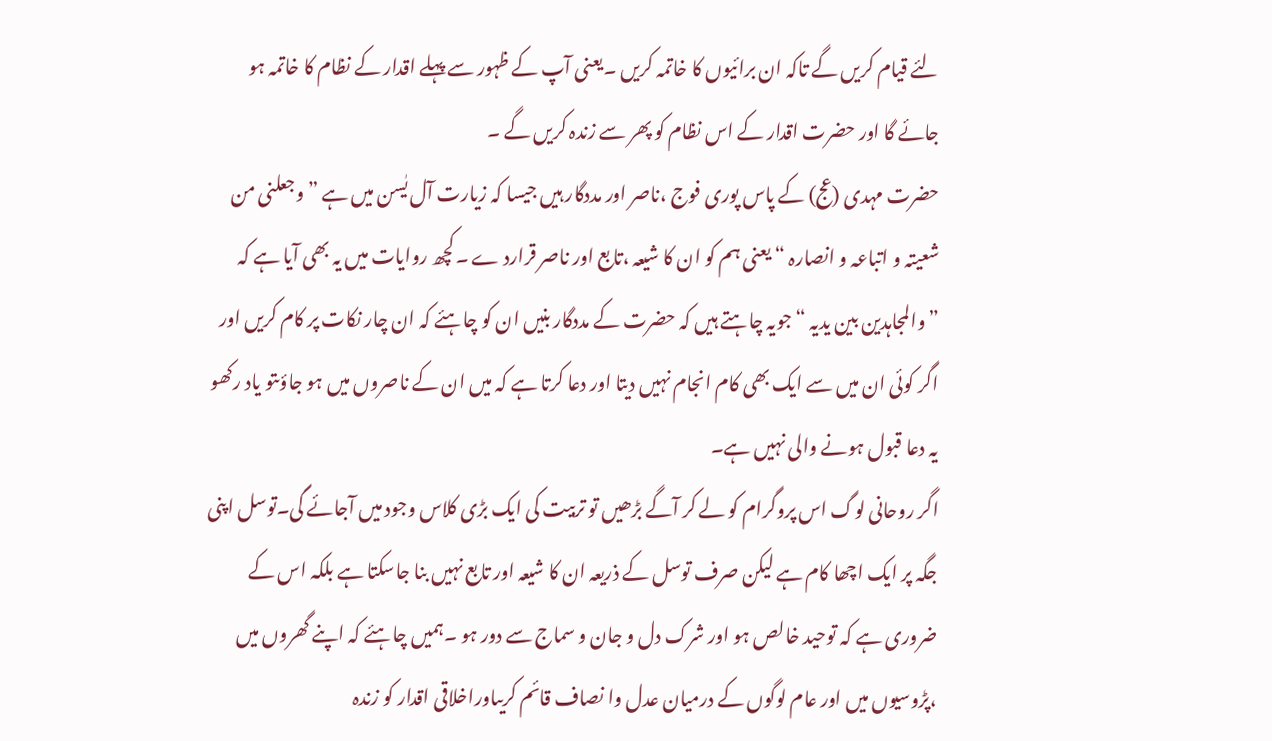لئے قیام کریں گے تاکہ ان برائیوں کا خاتمہ کریں ۔یعنی آپ کے ظہور سے پہلے اقدار کے نظام کا خاتمہ ہو جائے گا اور حضرت اقدار کے اس نظام کو پھر سے زندہ کریں گے ۔
حضرت مہدی (عج) کے پاس پوری فوج ،ناصر اور مددگار ہیں جیسا کہ زیارت آل یٰسن میں ہے ”وجعلنی من شعیتہ و اتباعہ و انصارہ “ یعنی ہم کو ان کا شیعہ ،تابع اور ناصر قرارد ے ۔کچھ روایات میں یہ بھی آیا ہے کہ ”والمجاہدین بین یدیہ “ جویہ چاہتے ہیں کہ حضرت کے مددگار بنیں ان کو چاہئے کہ ان چار نکات پر کام کریں اور اگر کوئی ان میں سے ایک بھی کام انجام نہیں دیتا اور دعا کرتا ہے کہ میں ان کے ناصروں میں ہو جاؤںتو یاد رکھو یہ دعا قبول ہونے والی نہیں ہے۔
اگر روحانی لوگ اس پروگرام کو لے کر آگے بڑھیں تو تربیت کی ایک بڑی کلاس وجود میں آجائے گی۔توسل اپنی جگہ پر ایک اچھا کام ہے لیکن صرف توسل کے ذریعہ ان کا شیعہ اور تابع نہیں بنا جاسکتا ہے بلکہ اس کے ضروری ہے کہ توحید خالص ہو اور شرک دل و جان و سماج سے دور ہو ۔ہمیں چاہئے کہ اپنے گھروں میں ،پڑوسیوں میں اور عام لوگوں کے درمیان عدل وا نصاف قائم کریںاوراخلاقی اقدار کو زندہ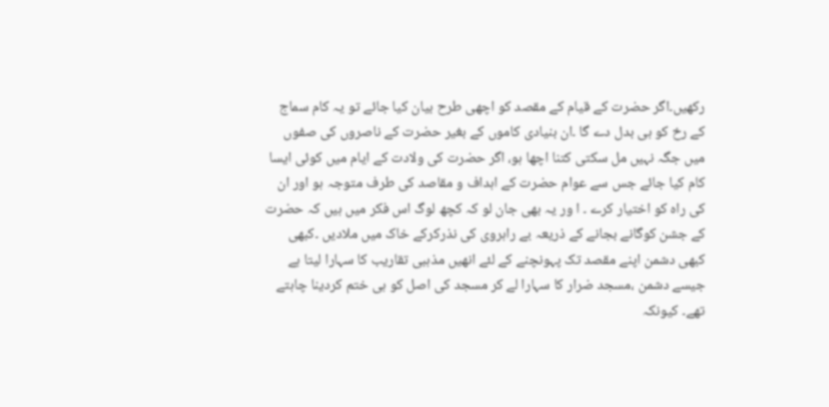رکھیں۔اگر حضرت کے قیام کے مقصد کو اچھی طرح بیان کیا جائے تو یہ کام سماج کے رخ کو ہی بدل دے گا ۔ان بنیادی کاموں کے بغیر حضرت کے ناصروں کی صفوں میں جگہ نہیں مل سکتی کتنا اچھا ہو، اگر حضرت کی ولادت کے ایام میں کوئی ایسا کام کیا جائے جس سے عوام حضرت کے اہداف و مقاصد کی طرف متوجہ ہو اور ان کی راہ کو اختیار کرے ۔ ا ور یہ بھی جان لو کہ کچھ لوگ اس فکر میں ہیں کہ حضرت کے جشن کوگانے بجانے کے ذریعہ بے راہروی کی نذرکرکے خاک میں ملادیں ۔کبھی کبھی دشمن اپنے مقصد تک پہونچنے کے لئے انھیں مذہبی تقاریب کا سہارا لیتا ہے جیسے دشمن ،مسجد ضرار کا سہارا لے کر مسجد کی اصل کو ہی ختم کردینا چاہتے تھے۔ کیونکہ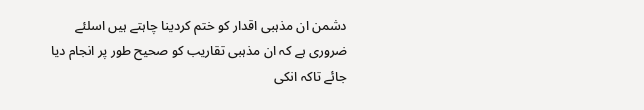دشمن ان مذہبی اقدار کو ختم کردینا چاہتے ہیں اسلئے ضروری ہے کہ ان مذہبی تقاریب کو صحیح طور پر انجام دیا جائے تاکہ انکی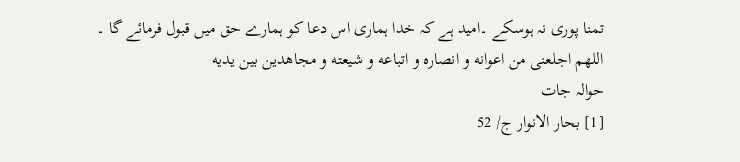تمنا پوری نہ ہوسکے ۔امید ہے کہ خدا ہماری اس دعا کو ہمارے حق میں قبول فرمائے گا ۔
اللهم اجلعنی من اعوانه و انصاره و اتباعه و شیعته و مجاهدین بین یدیه
حوالہ جات
[1] بحار الانوار ج/ 52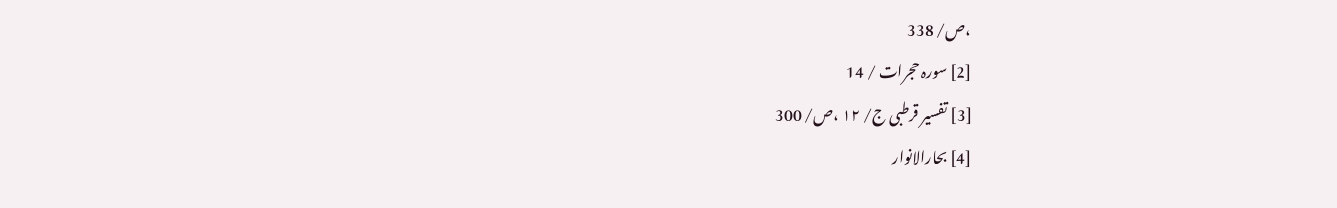،ص/ 338
[2] سورہ حجرات / 14
[3] تفسیر قرطبی ج/ ۱۲ ،ص/ 300
[4] بحارالانوار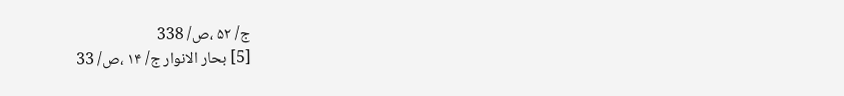ج/ ۵۲ ،ص/ 338
[5] بحار الانوار ج/ ۱۴ ،ص/ 33